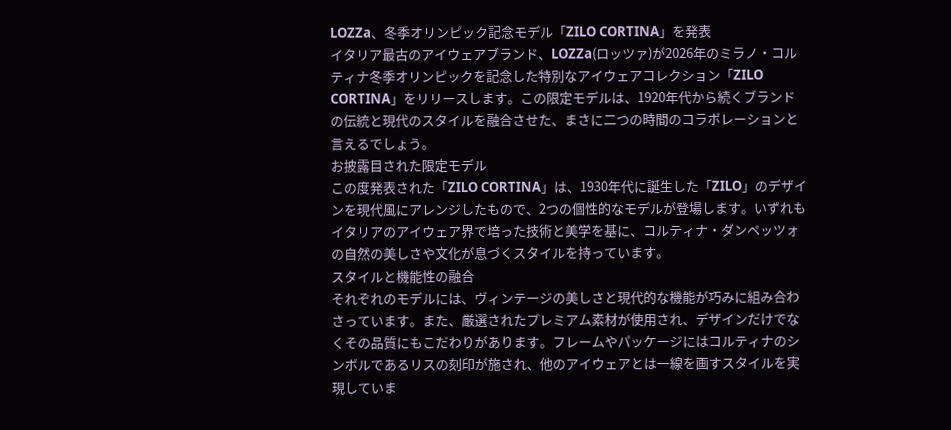LOZZa、冬季オリンピック記念モデル「ZILO CORTINA」を発表
イタリア最古のアイウェアブランド、LOZZa(ロッツァ)が2026年のミラノ・コルティナ冬季オリンピックを記念した特別なアイウェアコレクション「ZILO CORTINA」をリリースします。この限定モデルは、1920年代から続くブランドの伝統と現代のスタイルを融合させた、まさに二つの時間のコラボレーションと言えるでしょう。
お披露目された限定モデル
この度発表された「ZILO CORTINA」は、1930年代に誕生した「ZILO」のデザインを現代風にアレンジしたもので、2つの個性的なモデルが登場します。いずれもイタリアのアイウェア界で培った技術と美学を基に、コルティナ・ダンペッツォの自然の美しさや文化が息づくスタイルを持っています。
スタイルと機能性の融合
それぞれのモデルには、ヴィンテージの美しさと現代的な機能が巧みに組み合わさっています。また、厳選されたプレミアム素材が使用され、デザインだけでなくその品質にもこだわりがあります。フレームやパッケージにはコルティナのシンボルであるリスの刻印が施され、他のアイウェアとは一線を画すスタイルを実現していま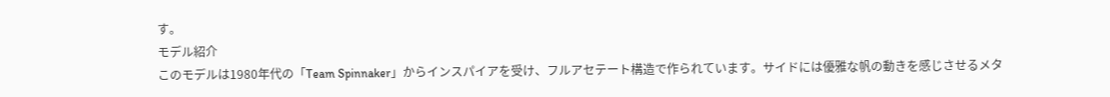す。
モデル紹介
このモデルは1980年代の「Team Spinnaker」からインスパイアを受け、フルアセテート構造で作られています。サイドには優雅な帆の動きを感じさせるメタ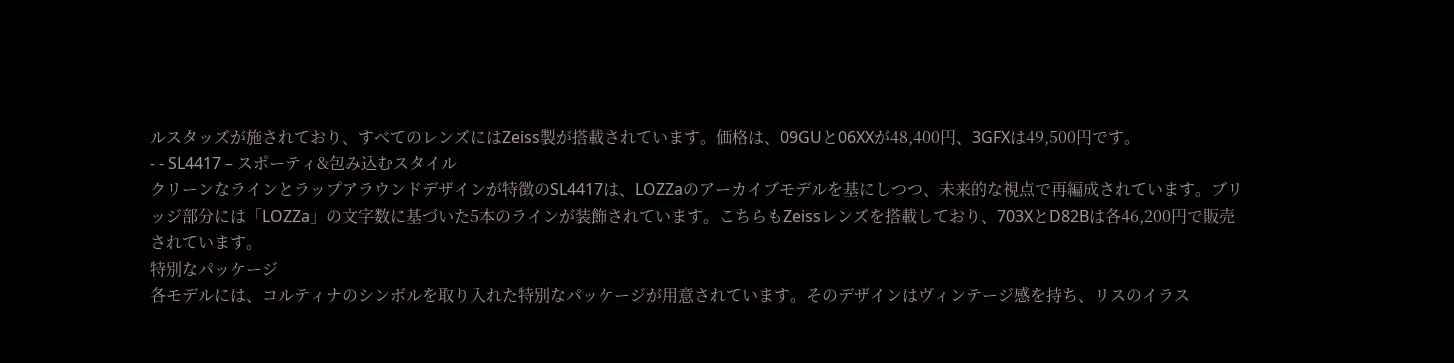ルスタッズが施されており、すべてのレンズにはZeiss製が搭載されています。価格は、09GUと06XXが48,400円、3GFXは49,500円です。
- - SL4417 – スポーティ&包み込むスタイル
クリーンなラインとラップアラウンドデザインが特徴のSL4417は、LOZZaのアーカイブモデルを基にしつつ、未来的な視点で再編成されています。ブリッジ部分には「LOZZa」の文字数に基づいた5本のラインが装飾されています。こちらもZeissレンズを搭載しており、703XとD82Bは各46,200円で販売されています。
特別なパッケージ
各モデルには、コルティナのシンボルを取り入れた特別なパッケージが用意されています。そのデザインはヴィンテージ感を持ち、リスのイラス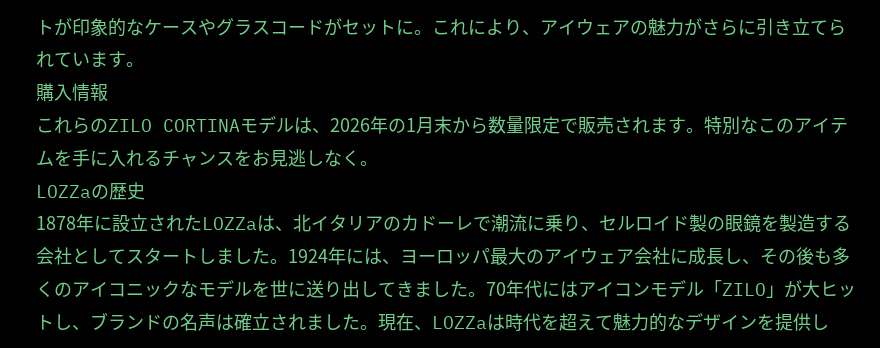トが印象的なケースやグラスコードがセットに。これにより、アイウェアの魅力がさらに引き立てられています。
購入情報
これらのZILO CORTINAモデルは、2026年の1月末から数量限定で販売されます。特別なこのアイテムを手に入れるチャンスをお見逃しなく。
LOZZaの歴史
1878年に設立されたLOZZaは、北イタリアのカドーレで潮流に乗り、セルロイド製の眼鏡を製造する会社としてスタートしました。1924年には、ヨーロッパ最大のアイウェア会社に成長し、その後も多くのアイコニックなモデルを世に送り出してきました。70年代にはアイコンモデル「ZILO」が大ヒットし、ブランドの名声は確立されました。現在、LOZZaは時代を超えて魅力的なデザインを提供し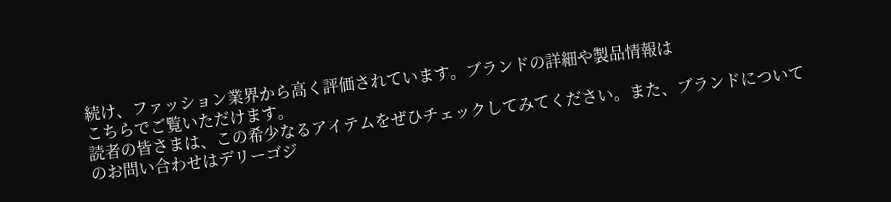続け、ファッション業界から高く評価されています。ブランドの詳細や製品情報は
こちらでご覧いただけます。
読者の皆さまは、この希少なるアイテムをぜひチェックしてみてください。また、ブランドについてのお問い合わせはデリーゴジ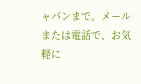ャパンまで。メールまたは電話で、お気軽に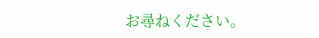お尋ねください。